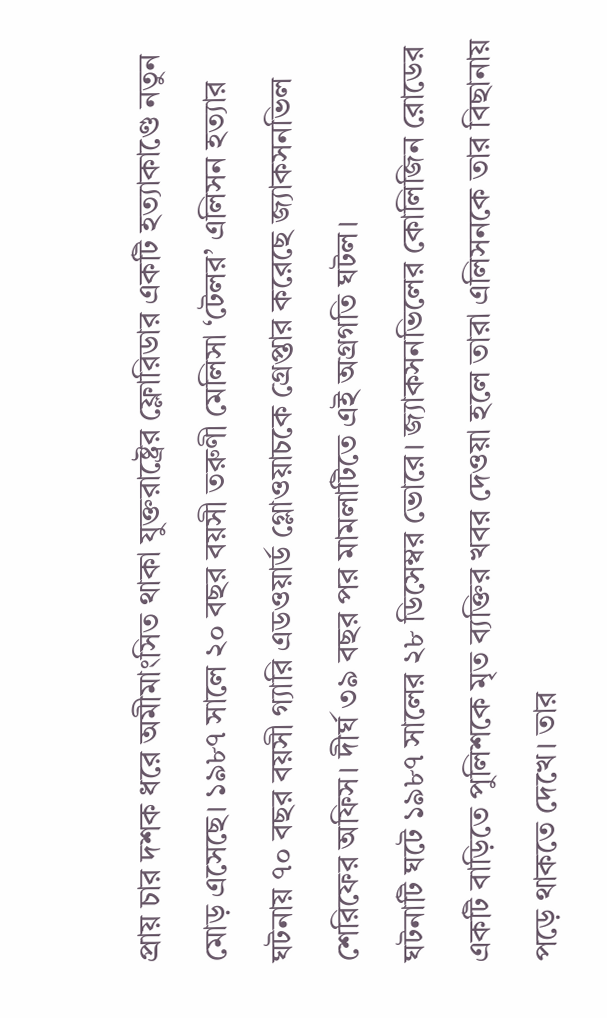প্রায় চার দশক ধরে অমীমাংসিত থাকা যুক্তরাষ্ট্রের ফ্লোরিডার একটি হত্যাকাণ্ডে নতুন মোড় এসেছে। ১৯৮৭ সালে ২০ বছর বয়সী তরুণী মেলিসা ‘টেলর’ এলিসন হত্যার ঘটনায় ৭০ বছর বয়সী গ্যারি এডওয়ার্ড গ্লোওয়াচকে গ্রেপ্তার করেছে জ্যাকসনভিল শেরিফের অফিস। দীর্ঘ ৩৯ বছর পর মামলাটিতে এই অগ্রগতি ঘটল।
ঘটনাটি ঘটে ১৯৮৭ সালের ২৮ ডিসেম্বর ভোরে। জ্যাকসনভিলের কোলিজিন রোডের একটি বাড়িতে পুলিশকে মৃত ব্যক্তির খবর দেওয়া হলে তারা এলিসনকে তার বিছানায় পড়ে থাকতে দেখে। তার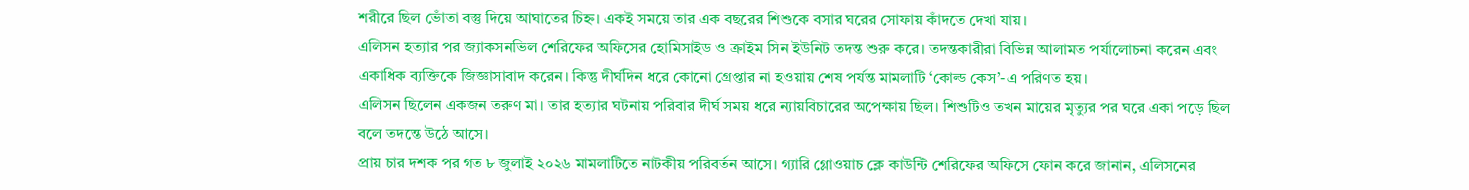শরীরে ছিল ভোঁতা বস্তু দিয়ে আঘাতের চিহ্ন। একই সময়ে তার এক বছরের শিশুকে বসার ঘরের সোফায় কাঁদতে দেখা যায়।
এলিসন হত্যার পর জ্যাকসনভিল শেরিফের অফিসের হোমিসাইড ও ক্রাইম সিন ইউনিট তদন্ত শুরু করে। তদন্তকারীরা বিভিন্ন আলামত পর্যালোচনা করেন এবং একাধিক ব্যক্তিকে জিজ্ঞাসাবাদ করেন। কিন্তু দীর্ঘদিন ধরে কোনো গ্রেপ্তার না হওয়ায় শেষ পর্যন্ত মামলাটি ‘কোল্ড কেস’-এ পরিণত হয়।
এলিসন ছিলেন একজন তরুণ মা। তার হত্যার ঘটনায় পরিবার দীর্ঘ সময় ধরে ন্যায়বিচারের অপেক্ষায় ছিল। শিশুটিও তখন মায়ের মৃত্যুর পর ঘরে একা পড়ে ছিল বলে তদন্তে উঠে আসে।
প্রায় চার দশক পর গত ৮ জুলাই ২০২৬ মামলাটিতে নাটকীয় পরিবর্তন আসে। গ্যারি গ্লোওয়াচ ক্লে কাউন্টি শেরিফের অফিসে ফোন করে জানান, এলিসনের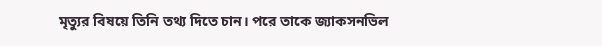মৃত্যুর বিষয়ে তিনি তথ্য দিতে চান। পরে তাকে জ্যাকসনভিল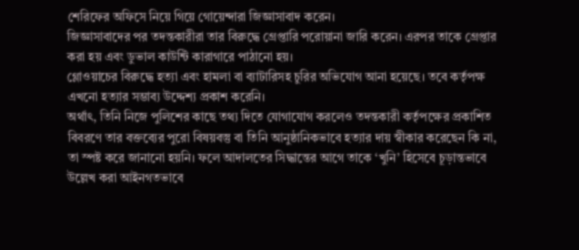শেরিফের অফিসে নিয়ে গিয়ে গোয়েন্দারা জিজ্ঞাসাবাদ করেন।
জিজ্ঞাসাবাদের পর তদন্তকারীরা তার বিরুদ্ধে গ্রেপ্তারি পরোয়ানা জারি করেন। এরপর তাকে গ্রেপ্তার করা হয় এবং ডুভাল কাউন্টি কারাগারে পাঠানো হয়।
গ্লোওয়াচের বিরুদ্ধে হত্যা এবং হামলা বা ব্যাটারিসহ চুরির অভিযোগ আনা হয়েছে। তবে কর্তৃপক্ষ এখনো হত্যার সম্ভাব্য উদ্দেশ্য প্রকাশ করেনি।
অর্থাৎ, তিনি নিজে পুলিশের কাছে তথ্য দিতে যোগাযোগ করলেও তদন্তকারী কর্তৃপক্ষের প্রকাশিত বিবরণে তার বক্তব্যের পুরো বিষয়বস্তু বা তিনি আনুষ্ঠানিকভাবে হত্যার দায় স্বীকার করেছেন কি না, তা স্পষ্ট করে জানানো হয়নি। ফলে আদালতের সিদ্ধান্তের আগে তাকে ‘খুনি’ হিসেবে চূড়ান্তভাবে উল্লেখ করা আইনগতভাবে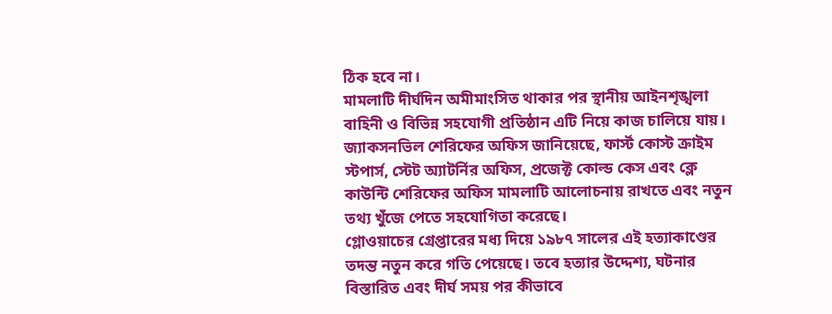ঠিক হবে না।
মামলাটি দীর্ঘদিন অমীমাংসিত থাকার পর স্থানীয় আইনশৃঙ্খলা বাহিনী ও বিভিন্ন সহযোগী প্রতিষ্ঠান এটি নিয়ে কাজ চালিয়ে যায়। জ্যাকসনভিল শেরিফের অফিস জানিয়েছে, ফার্স্ট কোস্ট ক্রাইম স্টপার্স, স্টেট অ্যাটর্নির অফিস, প্রজেক্ট কোল্ড কেস এবং ক্লে কাউন্টি শেরিফের অফিস মামলাটি আলোচনায় রাখতে এবং নতুন তথ্য খুঁজে পেতে সহযোগিতা করেছে।
গ্লোওয়াচের গ্রেপ্তারের মধ্য দিয়ে ১৯৮৭ সালের এই হত্যাকাণ্ডের তদন্ত নতুন করে গতি পেয়েছে। তবে হত্যার উদ্দেশ্য, ঘটনার বিস্তারিত এবং দীর্ঘ সময় পর কীভাবে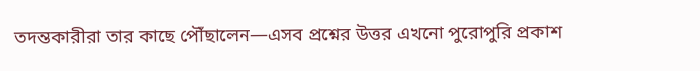তদন্তকারীরা তার কাছে পৌঁছালেন—এসব প্রশ্নের উত্তর এখনো পুরোপুরি প্রকাশ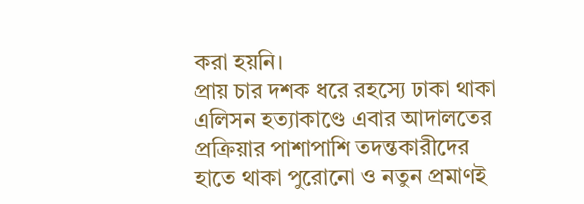করা হয়নি।
প্রায় চার দশক ধরে রহস্যে ঢাকা থাকা এলিসন হত্যাকাণ্ডে এবার আদালতের প্রক্রিয়ার পাশাপাশি তদন্তকারীদের হাতে থাকা পুরোনো ও নতুন প্রমাণই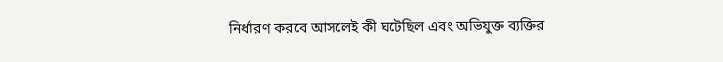নির্ধারণ করবে আসলেই কী ঘটেছিল এবং অভিযুক্ত ব্যক্তির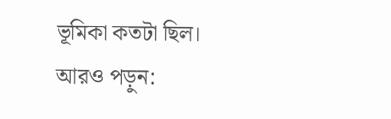ভূমিকা কতটা ছিল।
আরও পড়ুন: